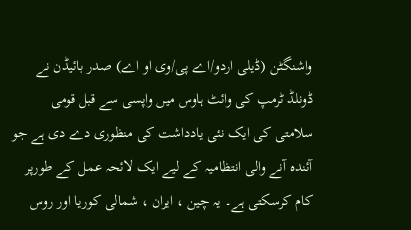واشنگٹن (ڈیلی اردو/اے پی/وی او اے) صدر بائیڈن نے ڈونلڈ ٹرمپ کی وائٹ ہاوس میں واپسی سے قبل قومی سلامتی کی ایک نئی یادداشت کی منظوری دے دی ہے جو آئندہ آنے والی انتظامیہ کے لیے ایک لائحہ عمل کے طورپر کام کرسکتی ہے۔ یہ چین ، ایران ، شمالی کوریا اور روس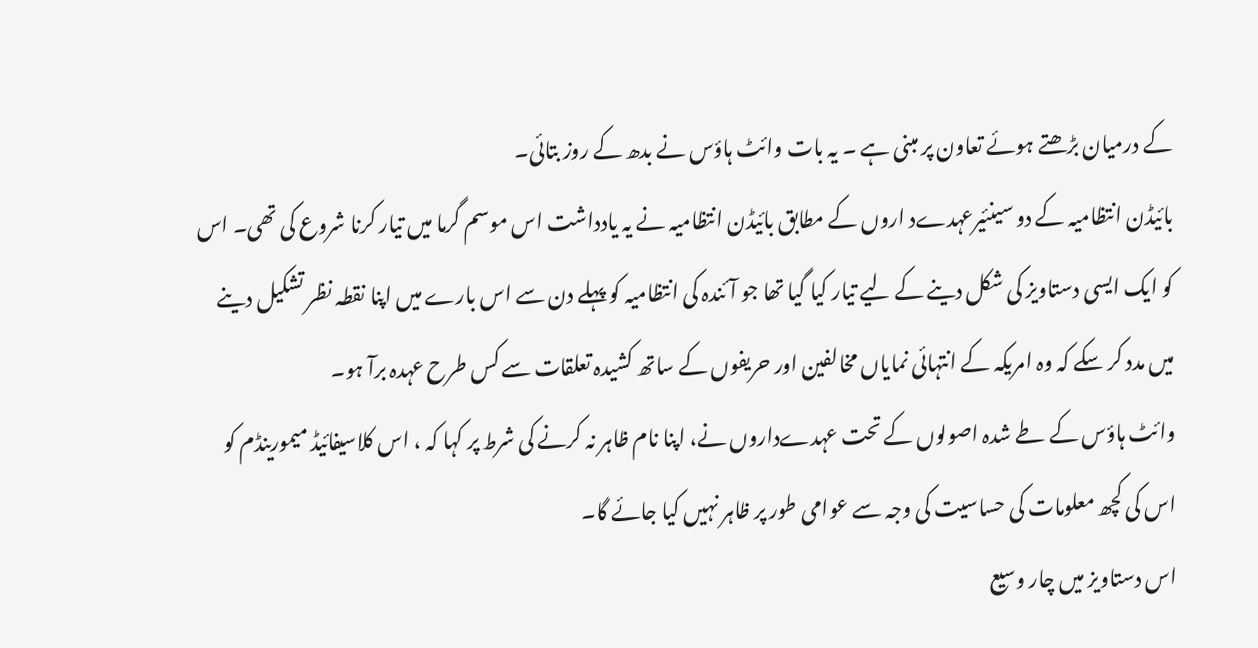کے درمیان بڑھتے ہوئے تعاون پر مبنی ہے ۔ یہ بات وائٹ ہاؤس نے بدھ کے روز بتائی۔
بائیڈن انتظامیہ کے دو سینئیرعہدےد اروں کے مطابق بائیڈن انتظامیہ نے یہ یادداشت اس موسم گرما میں تیار کرنا شروع کی تھی۔ اس کو ایک ایسی دستاویز کی شکل دینے کے لیے تیار کیا گیا تھا جو آئندہ کی انتظامیہ کو پہلے دن سے اس بارے میں اپنا نقطہ نظر تشکیل دینے میں مدد کر سکے کہ وہ امریکہ کے انتہائی نمایاں مخالفین اور حریفوں کے ساتھ کشیدہ تعلقات سے کس طرح عہدہ برآ ہو۔
وائٹ ہاؤس کے طے شدہ اصولوں کے تحت عہدےداروں نے، اپنا نام ظاہر نہ کرنے کی شرط پر کہا کہ ، اس کلاسیفائیڈ میمورینڈم کو اس کی کچھ معلومات کی حساسیت کی وجہ سے عوامی طور پر ظاہر نہیں کیا جائے گا۔
اس دستاویز میں چار وسیع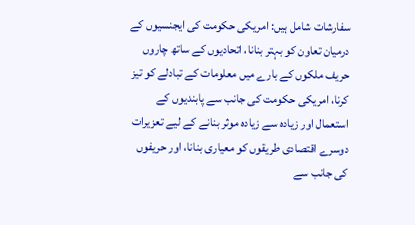سفارشات شامل ہیں: امریکی حکومت کی ایجنسیوں کے درمیان تعاون کو بہتر بنانا، اتحادیوں کے ساتھ چاروں حریف ملکوں کے بارے میں معلومات کے تبادلے کو تیز کرنا، امریکی حکومت کی جانب سے پابندیوں کے استعمال اور زیادہ سے زیادہ موثر بنانے کے لیے تعزیرات دوسرے اقتصادی طریقوں کو معیاری بنانا، اور حریفوں کی جانب سے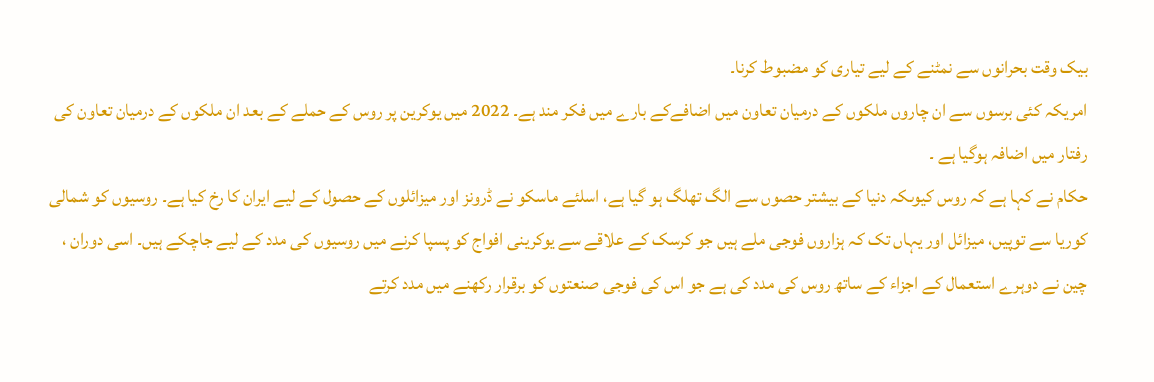بیک وقت بحرانوں سے نمٹنے کے لیے تیاری کو مضبوط کرنا۔
امریکہ کئی برسوں سے ان چاروں ملکوں کے درمیان تعاون میں اضافےکے بارے میں فکر مند ہے۔ 2022 میں یوکرین پر روس کے حملے کے بعد ان ملکوں کے درمیان تعاون کی رفتار میں اضافہ ہوگیا ہے ۔
حکام نے کہا ہے کہ روس کیوںکہ دنیا کے بیشتر حصوں سے الگ تھلگ ہو گیا ہے، اسلئے ماسکو نے ڈرونز اور میزائلوں کے حصول کے لیے ایران کا رخ کیا ہے۔ روسیوں کو شمالی کوریا سے توپیں، میزائل اور یہاں تک کہ ہزاروں فوجی ملے ہیں جو کرسک کے علاقے سے یوکرینی افواج کو پسپا کرنے میں روسیوں کی مدد کے لیے جاچکے ہیں۔ اسی دوران ، چین نے دوہرے استعمال کے اجزاء کے ساتھ روس کی مدد کی ہے جو اس کی فوجی صنعتوں کو برقرار رکھنے میں مدد کرتے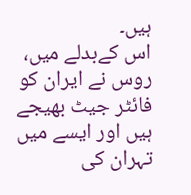ہیں۔
اس کےبدلے میں، روس نے ایران کو فائٹر جیٹ بھیجے ہیں اور ایسے میں تہران کی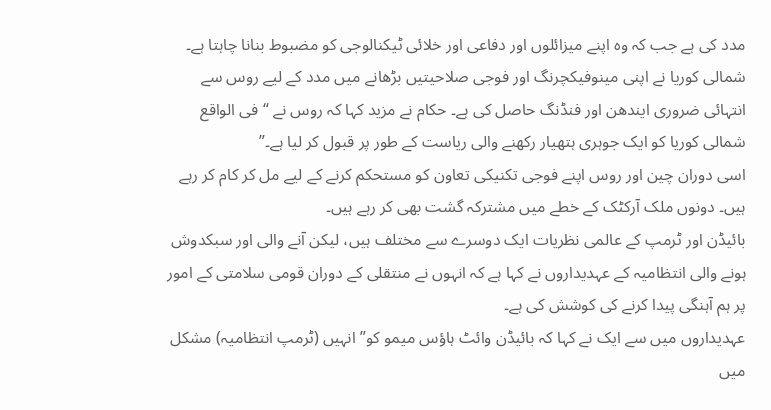مدد کی ہے جب کہ وہ اپنے میزائلوں اور دفاعی اور خلائی ٹیکنالوجی کو مضبوط بنانا چاہتا ہے۔
شمالی کوریا نے اپنی مینوفیکچرنگ اور فوجی صلاحیتیں بڑھانے میں مدد کے لیے روس سے انتہائی ضروری ایندھن اور فنڈنگ حاصل کی ہے۔ حکام نے مزید کہا کہ روس نے “فی الواقع شمالی کوریا کو ایک جوہری ہتھیار رکھنے والی ریاست کے طور پر قبول کر لیا ہے۔”
اسی دوران چین اور روس اپنے فوجی تکنیکی تعاون کو مستحکم کرنے کے لیے مل کر کام کر رہے ہیں۔ دونوں ملک آرکٹک کے خطے میں مشترکہ گشت بھی کر رہے ہیں۔
بائیڈن اور ٹرمپ کے عالمی نظریات ایک دوسرے سے مختلف ہیں، لیکن آنے والی اور سبکدوش ہونے والی انتظامیہ کے عہدیداروں نے کہا ہے کہ انہوں نے منتقلی کے دوران قومی سلامتی کے امور پر ہم آہنگی پیدا کرنے کی کوشش کی ہے۔
عہدیداروں میں سے ایک نے کہا کہ بائیڈن وائٹ ہاؤس میمو کو”انہیں (ٹرمپ انتظامیہ) مشکل میں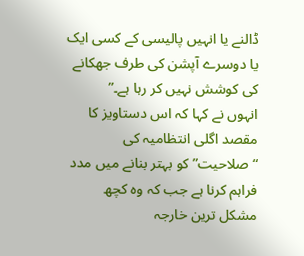ڈالنے یا انہیں پالیسی کے کسی ایک یا دوسرے آپشن کی طرف جھکانے کی کوشش نہیں کر رہا ہے۔”
انہوں نے کہا کہ اس دستاویز کا مقصد اگلی انتظامیہ کی “صلاحیت” کو بہتر بنانے میں مدد فراہم کرنا ہے جب کہ وہ کچھ مشکل ترین خارجہ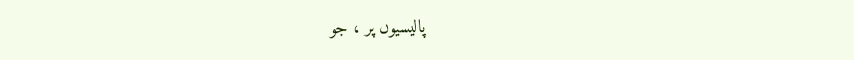پالیسیوں پر ، جو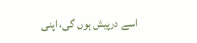اسے درپیش ہوں گی، اپنی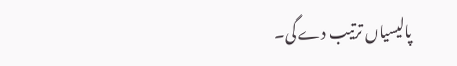پالیسیاں ترتیب دے گی۔